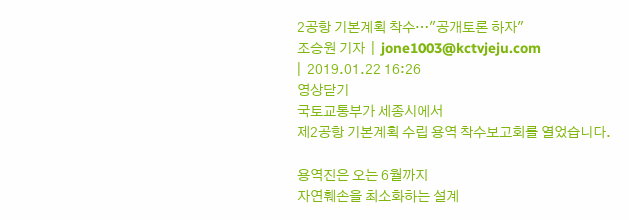2공항 기본계획 착수…"공개토론 하자"
조승원 기자  |  jone1003@kctvjeju.com
|  2019.01.22 16:26
영상닫기
국토교통부가 세종시에서
제2공항 기본계획 수립 용역 착수보고회를 열었습니다.

용역진은 오는 6월까지
자연훼손을 최소화하는 설계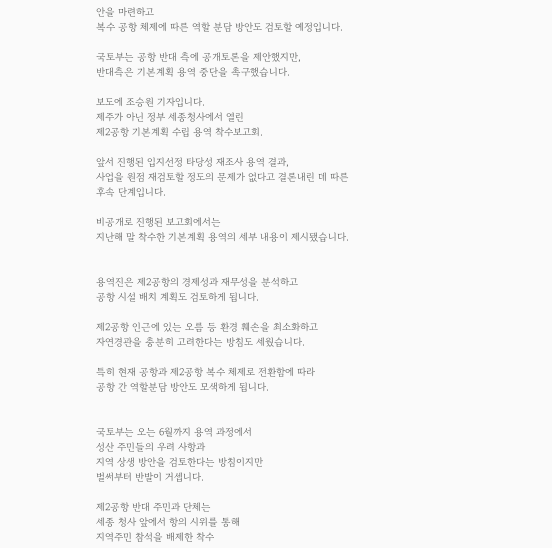안을 마련하고
복수 공항 체제에 따른 역할 분담 방안도 검토할 예정입니다.

국토부는 공항 반대 측에 공개토론을 제안했지만,
반대측은 기본계획 용역 중단을 촉구했습니다.

보도에 조승원 기자입니다.
제주가 아닌 정부 세종청사에서 열린
제2공항 기본계획 수립 용역 착수보고회.

앞서 진행된 입지선정 타당성 재조사 용역 결과,
사업을 원점 재검토할 정도의 문제가 없다고 결론내린 데 따른
후속 단계입니다.

비공개로 진행된 보고회에서는
지난해 말 착수한 기본계획 용역의 세부 내용이 제시됐습니다.


용역진은 제2공항의 경제성과 재무성을 분석하고
공항 시설 배치 계획도 검토하게 됩니다.

제2공항 인근에 있는 오름 등 환경 훼손을 최소화하고
자연경관을 충분히 고려한다는 방침도 세웠습니다.

특히 현재 공항과 제2공항 복수 체제로 전환함에 따라
공항 간 역할분담 방안도 모색하게 됩니다.


국토부는 오는 6월까지 용역 과정에서
성산 주민들의 우려 사항과
지역 상생 방안을 검토한다는 방침이지만
벌써부터 반발이 거셉니다.

제2공항 반대 주민과 단체는
세종 청사 앞에서 항의 시위를 통해
지역주민 참석을 배제한 착수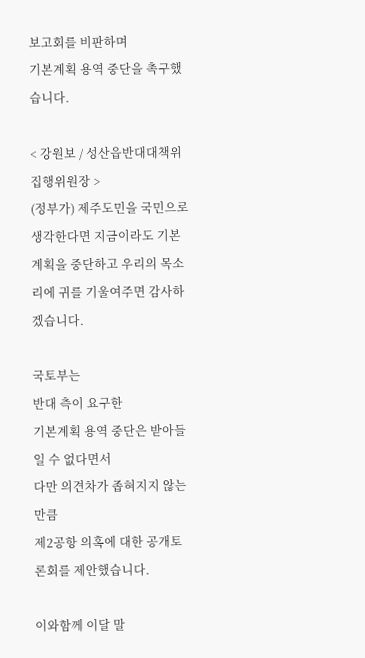보고회를 비판하며
기본계획 용역 중단을 촉구했습니다.

< 강원보 / 성산읍반대대책위 집행위원장 >
(정부가) 제주도민을 국민으로 생각한다면 지금이라도 기본계획을 중단하고 우리의 목소리에 귀를 기울여주면 감사하겠습니다.

국토부는
반대 측이 요구한
기본계획 용역 중단은 받아들일 수 없다면서
다만 의견차가 좁혀지지 않는 만큼
제2공항 의혹에 대한 공개토론회를 제안했습니다.

이와함께 이달 말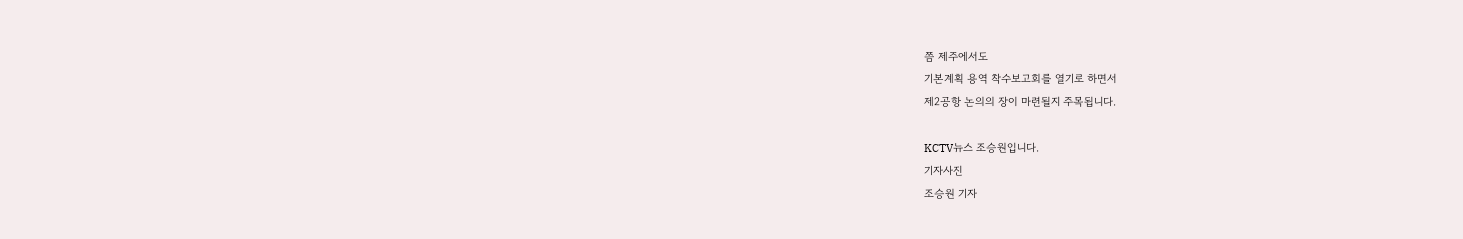쯤 제주에서도
기본계획 용역 착수보고회를 열기로 하면서
제2공항 논의의 장이 마련될지 주목됩니다.

KCTV뉴스 조승원입니다.
기자사진
조승원 기자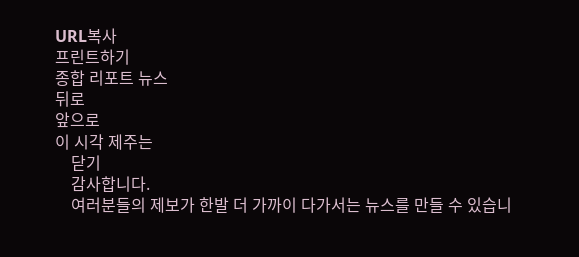URL복사
프린트하기
종합 리포트 뉴스
뒤로
앞으로
이 시각 제주는
    닫기
    감사합니다.
    여러분들의 제보가 한발 더 가까이 다가서는 뉴스를 만들 수 있습니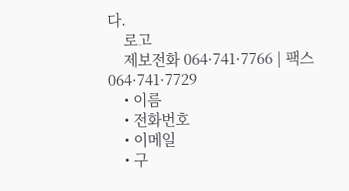다.
    로고
    제보전화 064·741·7766 | 팩스 064·741·7729
    • 이름
    • 전화번호
    • 이메일
    • 구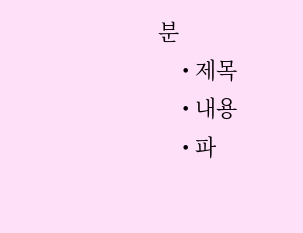분
    • 제목
    • 내용
    • 파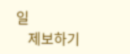일
    제보하기